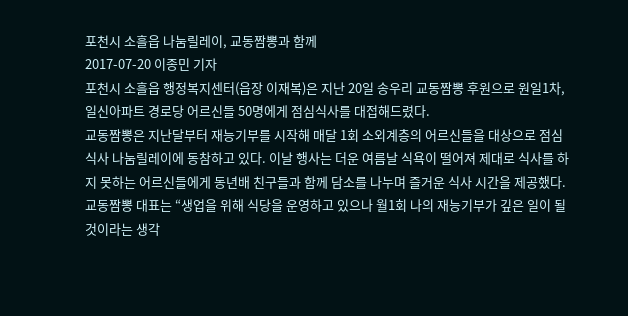포천시 소흘읍 나눔릴레이, 교동짬뽕과 함께
2017-07-20 이종민 기자
포천시 소흘읍 행정복지센터(읍장 이재복)은 지난 20일 송우리 교동짬뽕 후원으로 원일1차, 일신아파트 경로당 어르신들 50명에게 점심식사를 대접해드렸다.
교동짬뽕은 지난달부터 재능기부를 시작해 매달 1회 소외계층의 어르신들을 대상으로 점심식사 나눔릴레이에 동참하고 있다. 이날 행사는 더운 여름날 식욕이 떨어져 제대로 식사를 하지 못하는 어르신들에게 동년배 친구들과 함께 담소를 나누며 즐거운 식사 시간을 제공했다.
교동짬뽕 대표는 “생업을 위해 식당을 운영하고 있으나 월1회 나의 재능기부가 깊은 일이 될 것이라는 생각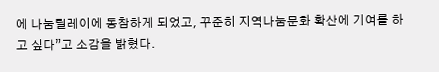에 나눔릴레이에 동참하게 되었고, 꾸준히 지역나눔문화 확산에 기여를 하고 싶다”고 소감을 밝혔다.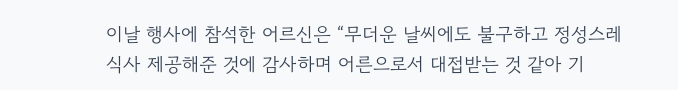이날 행사에 참석한 어르신은 “무더운 날씨에도 불구하고 정성스레 식사 제공해준 것에 감사하며 어른으로서 대접받는 것 같아 기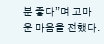분 좋다”며 고마운 마음을 전했다.